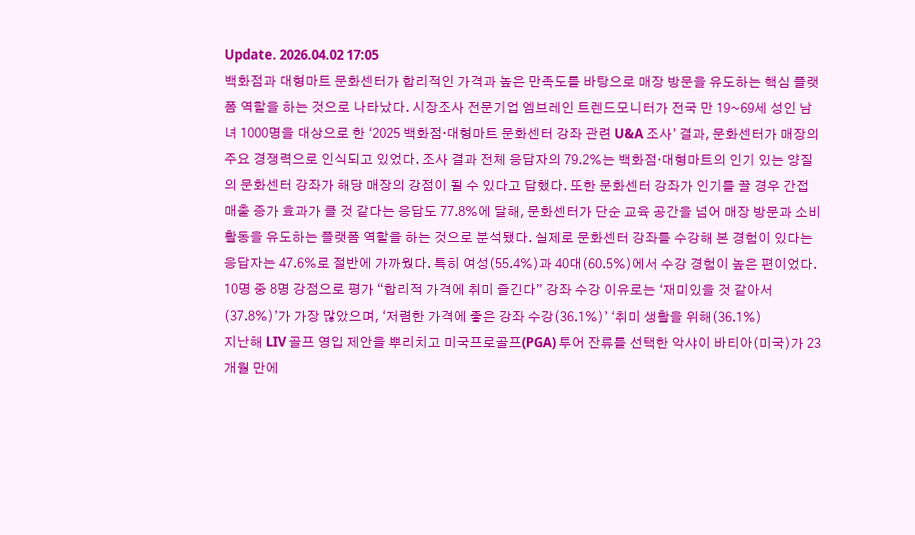Update. 2026.04.02 17:05
백화점과 대형마트 문화센터가 합리적인 가격과 높은 만족도를 바탕으로 매장 방문을 유도하는 핵심 플랫폼 역할을 하는 것으로 나타났다. 시장조사 전문기업 엠브레인 트렌드모니터가 전국 만 19~69세 성인 남녀 1000명을 대상으로 한 ‘2025 백화점·대형마트 문화센터 강좌 관련 U&A 조사’ 결과, 문화센터가 매장의 주요 경쟁력으로 인식되고 있었다. 조사 결과 전체 응답자의 79.2%는 백화점·대형마트의 인기 있는 양질의 문화센터 강좌가 해당 매장의 강점이 될 수 있다고 답했다. 또한 문화센터 강좌가 인기를 끌 경우 간접 매출 증가 효과가 클 것 같다는 응답도 77.8%에 달해, 문화센터가 단순 교육 공간을 넘어 매장 방문과 소비 활동을 유도하는 플랫폼 역할을 하는 것으로 분석됐다. 실제로 문화센터 강좌를 수강해 본 경험이 있다는 응답자는 47.6%로 절반에 가까웠다. 특히 여성(55.4%)과 40대(60.5%)에서 수강 경험이 높은 편이었다. 10명 중 8명 강점으로 평가 “합리적 가격에 취미 즐긴다” 강좌 수강 이유로는 ‘재미있을 것 같아서(37.8%)’가 가장 많았으며, ‘저렴한 가격에 좋은 강좌 수강(36.1%)’ ‘취미 생활을 위해(36.1%)
지난해 LIV 골프 영입 제안을 뿌리치고 미국프로골프(PGA) 투어 잔류를 선택한 악샤이 바티아(미국)가 23개월 만에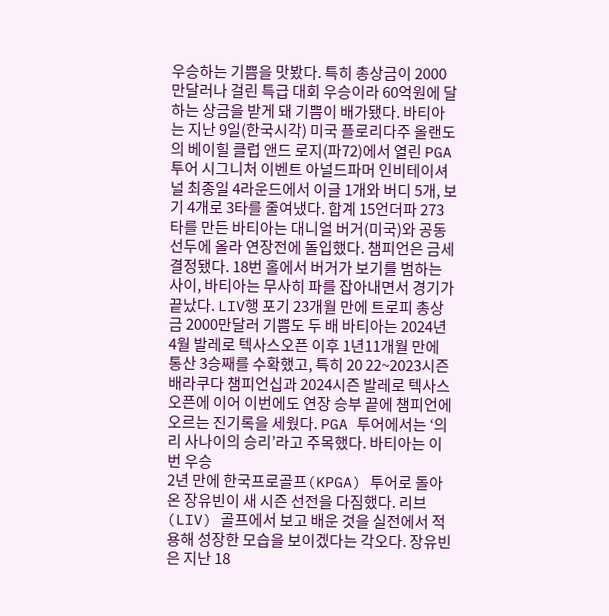우승하는 기쁨을 맛봤다. 특히 총상금이 2000만달러나 걸린 특급 대회 우승이라 60억원에 달하는 상금을 받게 돼 기쁨이 배가됐다. 바티아는 지난 9일(한국시각) 미국 플로리다주 올랜도의 베이힐 클럽 앤드 로지(파72)에서 열린 PGA 투어 시그니처 이벤트 아널드파머 인비테이셔널 최종일 4라운드에서 이글 1개와 버디 5개, 보기 4개로 3타를 줄여냈다. 합계 15언더파 273타를 만든 바티아는 대니얼 버거(미국)와 공동 선두에 올라 연장전에 돌입했다. 챔피언은 금세 결정됐다. 18번 홀에서 버거가 보기를 범하는 사이, 바티아는 무사히 파를 잡아내면서 경기가 끝났다. LIV행 포기 23개월 만에 트로피 총상금 2000만달러 기쁨도 두 배 바티아는 2024년 4월 발레로 텍사스오픈 이후 1년11개월 만에 통산 3승째를 수확했고, 특히 20 22~2023시즌 배라쿠다 챔피언십과 2024시즌 발레로 텍사스오픈에 이어 이번에도 연장 승부 끝에 챔피언에 오르는 진기록을 세웠다. PGA 투어에서는 ‘의리 사나이의 승리’라고 주목했다. 바티아는 이번 우승
2년 만에 한국프로골프(KPGA) 투어로 돌아온 장유빈이 새 시즌 선전을 다짐했다. 리브(LIV) 골프에서 보고 배운 것을 실전에서 적용해 성장한 모습을 보이겠다는 각오다. 장유빈은 지난 18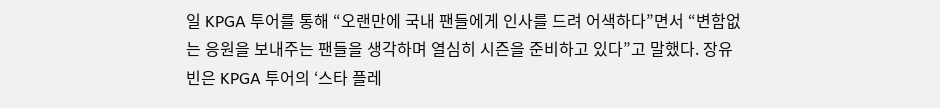일 KPGA 투어를 통해 “오랜만에 국내 팬들에게 인사를 드려 어색하다”면서 “변함없는 응원을 보내주는 팬들을 생각하며 열심히 시즌을 준비하고 있다”고 말했다. 장유빈은 KPGA 투어의 ‘스타 플레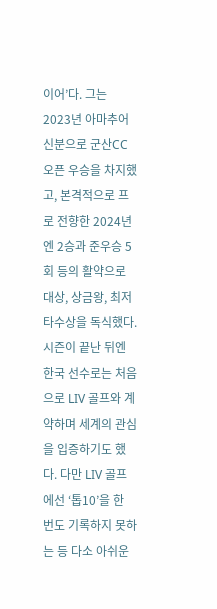이어’다. 그는 2023년 아마추어 신분으로 군산CC 오픈 우승을 차지했고, 본격적으로 프로 전향한 2024년엔 2승과 준우승 5회 등의 활약으로 대상, 상금왕, 최저타수상을 독식했다. 시즌이 끝난 뒤엔 한국 선수로는 처음으로 LIV 골프와 계약하며 세계의 관심을 입증하기도 했다. 다만 LIV 골프에선 ‘톱10’을 한 번도 기록하지 못하는 등 다소 아쉬운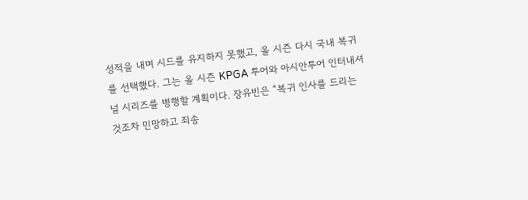성적을 내며 시드를 유지하지 못했고, 올 시즌 다시 국내 복귀를 선택했다. 그는 올 시즌 KPGA 투어와 아시안투어 인터내셔널 시리즈를 병행할 계획이다. 장유빈은 “복귀 인사를 드리는 것조차 민망하고 죄송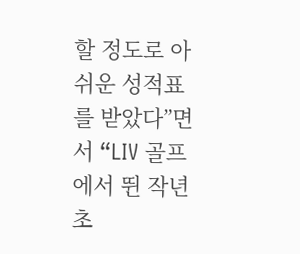할 정도로 아쉬운 성적표를 받았다”면서 “LIV 골프에서 뛴 작년 초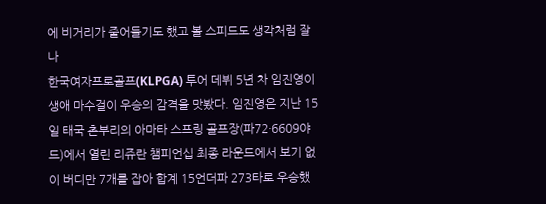에 비거리가 줄어들기도 했고 볼 스피드도 생각처럼 잘 나
한국여자프로골프(KLPGA) 투어 데뷔 5년 차 임진영이 생애 마수걸이 우승의 감격을 맛봤다. 임진영은 지난 15일 태국 촌부리의 아마타 스프링 골프장(파72·6609야드)에서 열린 리쥬란 챔피언십 최종 라운드에서 보기 없이 버디만 7개를 잡아 합계 15언더파 273타로 우승했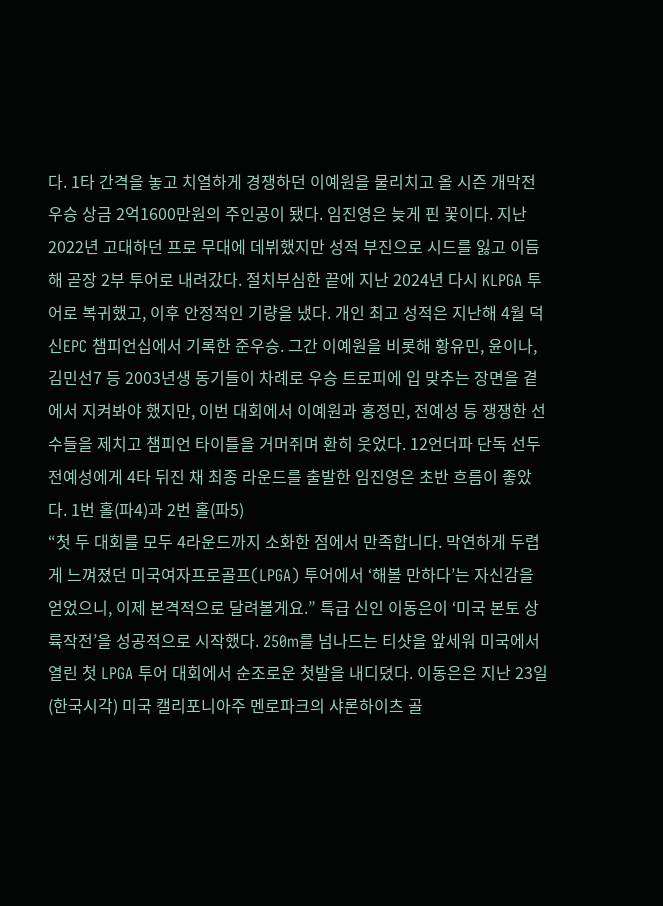다. 1타 간격을 놓고 치열하게 경쟁하던 이예원을 물리치고 올 시즌 개막전 우승 상금 2억1600만원의 주인공이 됐다. 임진영은 늦게 핀 꽃이다. 지난 2022년 고대하던 프로 무대에 데뷔했지만 성적 부진으로 시드를 잃고 이듬해 곧장 2부 투어로 내려갔다. 절치부심한 끝에 지난 2024년 다시 KLPGA 투어로 복귀했고, 이후 안정적인 기량을 냈다. 개인 최고 성적은 지난해 4월 덕신EPC 챔피언십에서 기록한 준우승. 그간 이예원을 비롯해 황유민, 윤이나, 김민선7 등 2003년생 동기들이 차례로 우승 트로피에 입 맞추는 장면을 곁에서 지켜봐야 했지만, 이번 대회에서 이예원과 홍정민, 전예성 등 쟁쟁한 선수들을 제치고 챔피언 타이틀을 거머쥐며 환히 웃었다. 12언더파 단독 선두 전예성에게 4타 뒤진 채 최종 라운드를 출발한 임진영은 초반 흐름이 좋았다. 1번 홀(파4)과 2번 홀(파5)
“첫 두 대회를 모두 4라운드까지 소화한 점에서 만족합니다. 막연하게 두렵게 느껴졌던 미국여자프로골프(LPGA) 투어에서 ‘해볼 만하다’는 자신감을 얻었으니, 이제 본격적으로 달려볼게요.” 특급 신인 이동은이 ‘미국 본토 상륙작전’을 성공적으로 시작했다. 250m를 넘나드는 티샷을 앞세워 미국에서 열린 첫 LPGA 투어 대회에서 순조로운 첫발을 내디뎠다. 이동은은 지난 23일(한국시각) 미국 캘리포니아주 멘로파크의 샤론하이츠 골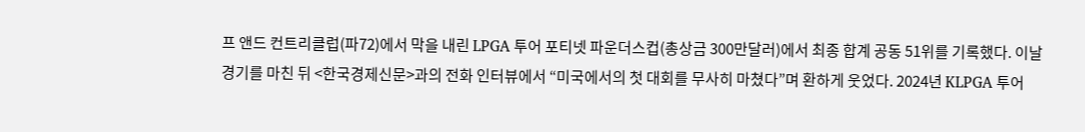프 앤드 컨트리클럽(파72)에서 막을 내린 LPGA 투어 포티넷 파운더스컵(총상금 300만달러)에서 최종 합계 공동 51위를 기록했다. 이날 경기를 마친 뒤 <한국경제신문>과의 전화 인터뷰에서 “미국에서의 첫 대회를 무사히 마쳤다”며 환하게 웃었다. 2024년 KLPGA 투어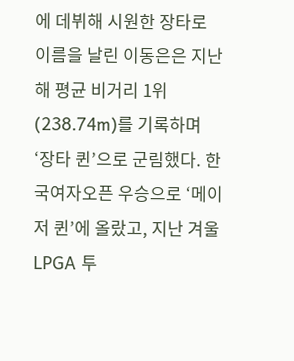에 데뷔해 시원한 장타로 이름을 날린 이동은은 지난해 평균 비거리 1위(238.74m)를 기록하며 ‘장타 퀸’으로 군림했다. 한국여자오픈 우승으로 ‘메이저 퀸’에 올랐고, 지난 겨울 LPGA 투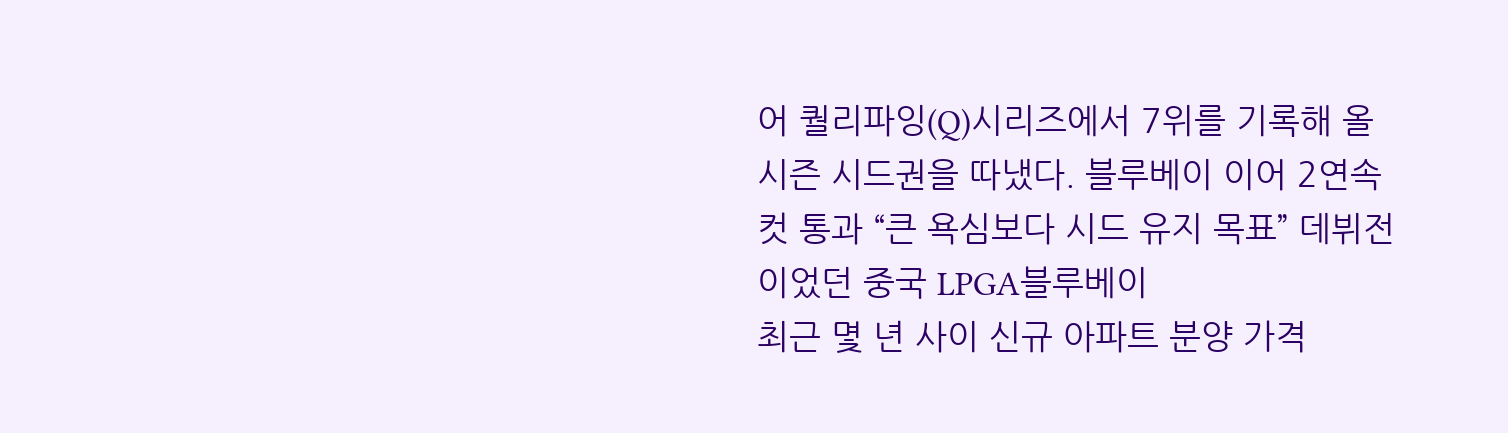어 퀄리파잉(Q)시리즈에서 7위를 기록해 올 시즌 시드권을 따냈다. 블루베이 이어 2연속 컷 통과 “큰 욕심보다 시드 유지 목표” 데뷔전이었던 중국 LPGA블루베이
최근 몇 년 사이 신규 아파트 분양 가격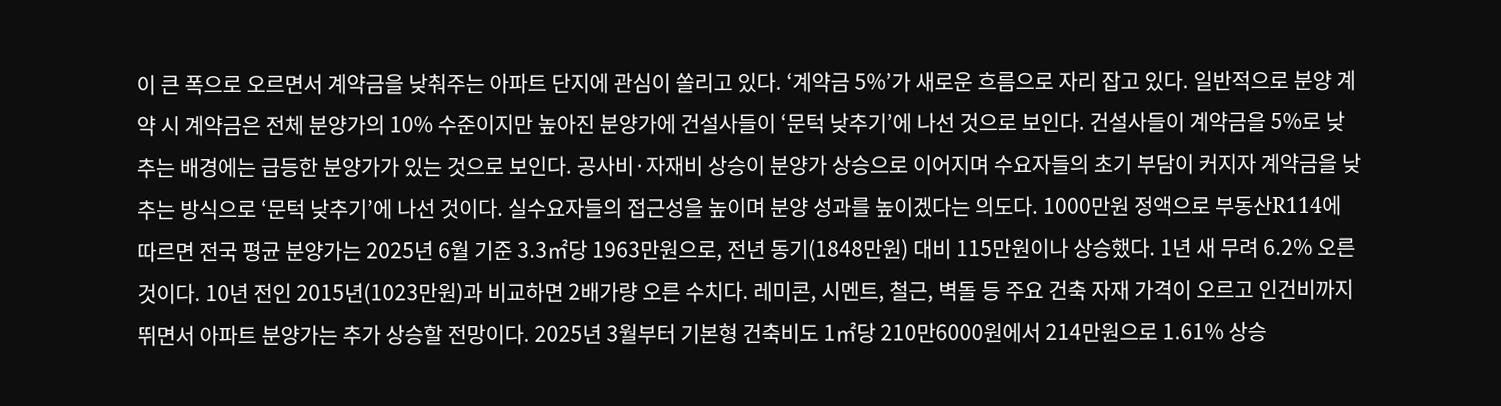이 큰 폭으로 오르면서 계약금을 낮춰주는 아파트 단지에 관심이 쏠리고 있다. ‘계약금 5%’가 새로운 흐름으로 자리 잡고 있다. 일반적으로 분양 계약 시 계약금은 전체 분양가의 10% 수준이지만 높아진 분양가에 건설사들이 ‘문턱 낮추기’에 나선 것으로 보인다. 건설사들이 계약금을 5%로 낮추는 배경에는 급등한 분양가가 있는 것으로 보인다. 공사비·자재비 상승이 분양가 상승으로 이어지며 수요자들의 초기 부담이 커지자 계약금을 낮추는 방식으로 ‘문턱 낮추기’에 나선 것이다. 실수요자들의 접근성을 높이며 분양 성과를 높이겠다는 의도다. 1000만원 정액으로 부동산R114에 따르면 전국 평균 분양가는 2025년 6월 기준 3.3㎡당 1963만원으로, 전년 동기(1848만원) 대비 115만원이나 상승했다. 1년 새 무려 6.2% 오른 것이다. 10년 전인 2015년(1023만원)과 비교하면 2배가량 오른 수치다. 레미콘, 시멘트, 철근, 벽돌 등 주요 건축 자재 가격이 오르고 인건비까지 뛰면서 아파트 분양가는 추가 상승할 전망이다. 2025년 3월부터 기본형 건축비도 1㎡당 210만6000원에서 214만원으로 1.61% 상승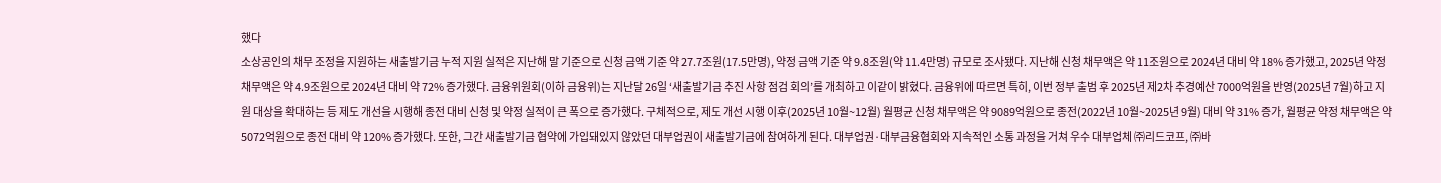했다
소상공인의 채무 조정을 지원하는 새출발기금 누적 지원 실적은 지난해 말 기준으로 신청 금액 기준 약 27.7조원(17.5만명), 약정 금액 기준 약 9.8조원(약 11.4만명) 규모로 조사됐다. 지난해 신청 채무액은 약 11조원으로 2024년 대비 약 18% 증가했고, 2025년 약정 채무액은 약 4.9조원으로 2024년 대비 약 72% 증가했다. 금융위원회(이하 금융위)는 지난달 26일 ‘새출발기금 추진 사항 점검 회의’를 개최하고 이같이 밝혔다. 금융위에 따르면 특히, 이번 정부 출범 후 2025년 제2차 추경예산 7000억원을 반영(2025년 7월)하고 지원 대상을 확대하는 등 제도 개선을 시행해 종전 대비 신청 및 약정 실적이 큰 폭으로 증가했다. 구체적으로, 제도 개선 시행 이후(2025년 10월~12월) 월평균 신청 채무액은 약 9089억원으로 종전(2022년 10월~2025년 9월) 대비 약 31% 증가, 월평균 약정 채무액은 약 5072억원으로 종전 대비 약 120% 증가했다. 또한, 그간 새출발기금 협약에 가입돼있지 않았던 대부업권이 새출발기금에 참여하게 된다. 대부업권·대부금융협회와 지속적인 소통 과정을 거쳐 우수 대부업체 ㈜리드코프, ㈜바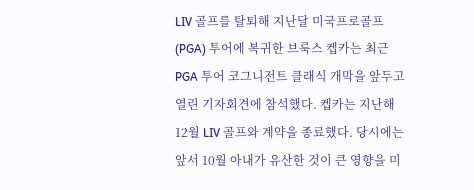LIV 골프를 탈퇴해 지난달 미국프로골프(PGA) 투어에 복귀한 브룩스 켑카는 최근 PGA 투어 코그니전트 클래식 개막을 앞두고 열린 기자회견에 참석했다. 켑카는 지난해 12월 LIV 골프와 계약을 종료했다. 당시에는 앞서 10월 아내가 유산한 것이 큰 영향을 미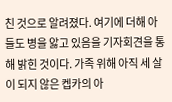친 것으로 알려졌다. 여기에 더해 아들도 병을 앓고 있음을 기자회견을 통해 밝힌 것이다. 가족 위해 아직 세 살이 되지 않은 켑카의 아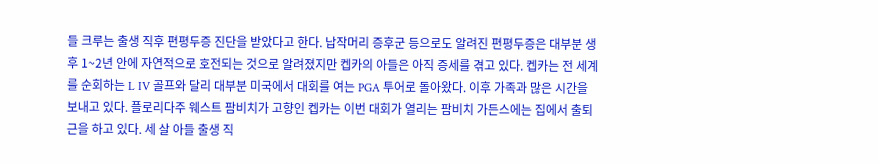들 크루는 출생 직후 편평두증 진단을 받았다고 한다. 납작머리 증후군 등으로도 알려진 편평두증은 대부분 생후 1~2년 안에 자연적으로 호전되는 것으로 알려졌지만 켑카의 아들은 아직 증세를 겪고 있다. 켑카는 전 세계를 순회하는 L IV 골프와 달리 대부분 미국에서 대회를 여는 PGA 투어로 돌아왔다. 이후 가족과 많은 시간을 보내고 있다. 플로리다주 웨스트 팜비치가 고향인 켑카는 이번 대회가 열리는 팜비치 가든스에는 집에서 출퇴근을 하고 있다. 세 살 아들 출생 직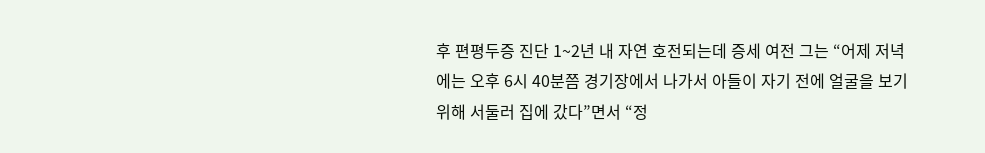후 편평두증 진단 1~2년 내 자연 호전되는데 증세 여전 그는 “어제 저녁에는 오후 6시 40분쯤 경기장에서 나가서 아들이 자기 전에 얼굴을 보기 위해 서둘러 집에 갔다”면서 “정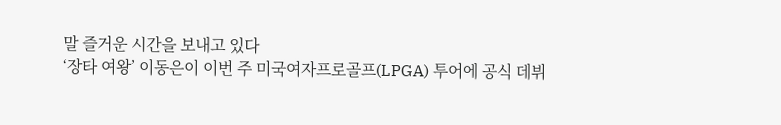말 즐거운 시간을 보내고 있다
‘장타 여왕’ 이동은이 이번 주 미국여자프로골프(LPGA) 투어에 공식 데뷔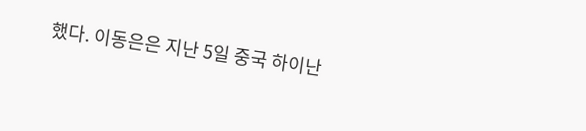했다. 이동은은 지난 5일 중국 하이난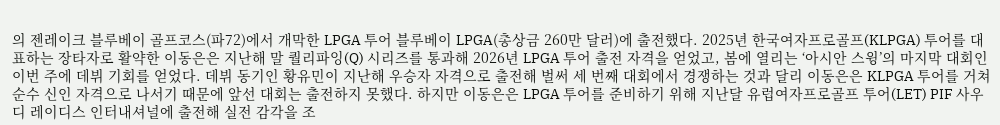의 젠레이크 블루베이 골프코스(파72)에서 개막한 LPGA 투어 블루베이 LPGA(총상금 260만 달러)에 출전했다. 2025년 한국여자프로골프(KLPGA) 투어를 대표하는 장타자로 활약한 이동은은 지난해 말 퀄리파잉(Q) 시리즈를 통과해 2026년 LPGA 투어 출전 자격을 얻었고, 봄에 열리는 ‘아시안 스윙’의 마지막 대회인 이번 주에 데뷔 기회를 얻었다. 데뷔 동기인 황유민이 지난해 우승자 자격으로 출전해 벌써 세 번째 대회에서 경쟁하는 것과 달리 이동은은 KLPGA 투어를 거쳐 순수 신인 자격으로 나서기 때문에 앞선 대회는 출전하지 못했다. 하지만 이동은은 LPGA 투어를 준비하기 위해 지난달 유럽여자프로골프 투어(LET) PIF 사우디 레이디스 인터내셔널에 출전해 실전 감각을 조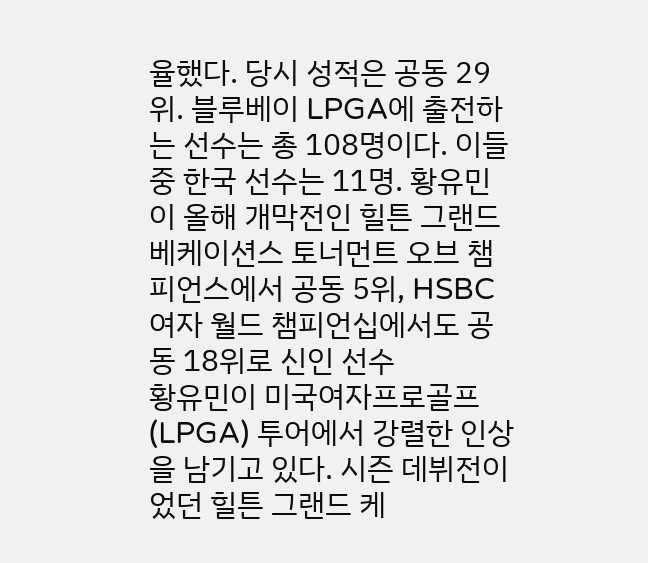율했다. 당시 성적은 공동 29위. 블루베이 LPGA에 출전하는 선수는 총 108명이다. 이들 중 한국 선수는 11명. 황유민이 올해 개막전인 힐튼 그랜드 베케이션스 토너먼트 오브 챔피언스에서 공동 5위, HSBC 여자 월드 챔피언십에서도 공동 18위로 신인 선수
황유민이 미국여자프로골프(LPGA) 투어에서 강렬한 인상을 남기고 있다. 시즌 데뷔전이었던 힐튼 그랜드 케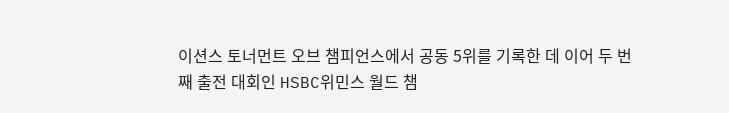이션스 토너먼트 오브 챔피언스에서 공동 5위를 기록한 데 이어 두 번째 출전 대회인 HSBC위민스 월드 챔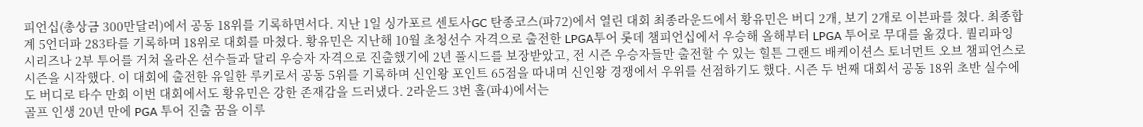피언십(총상금 300만달러)에서 공동 18위를 기록하면서다. 지난 1일 싱가포르 센토사GC 탄종코스(파72)에서 열린 대회 최종라운드에서 황유민은 버디 2개, 보기 2개로 이븐파를 쳤다. 최종합계 5언더파 283타를 기록하며 18위로 대회를 마쳤다. 황유민은 지난해 10월 초청선수 자격으로 출전한 LPGA투어 롯데 챔피언십에서 우승해 올해부터 LPGA 투어로 무대를 옮겼다. 퀄리파잉 시리즈나 2부 투어를 거쳐 올라온 선수들과 달리 우승자 자격으로 진출했기에 2년 풀시드를 보장받았고, 전 시즌 우승자들만 출전할 수 있는 힐튼 그랜드 배케이션스 토너먼트 오브 챔피언스로 시즌을 시작했다. 이 대회에 출전한 유일한 루키로서 공동 5위를 기록하며 신인왕 포인트 65점을 따내며 신인왕 경쟁에서 우위를 선점하기도 했다. 시즌 두 번째 대회서 공동 18위 초반 실수에도 버디로 타수 만회 이번 대회에서도 황유민은 강한 존재감을 드러냈다. 2라운드 3번 홀(파4)에서는
골프 인생 20년 만에 PGA 투어 진출 꿈을 이루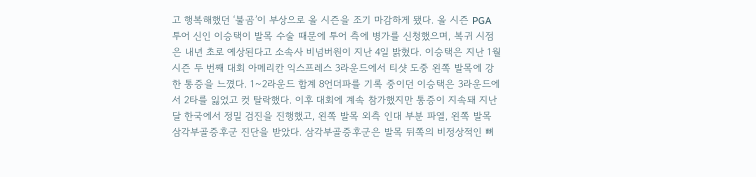고 행복해했던 ‘불곰’이 부상으로 올 시즌을 조기 마감하게 됐다. 올 시즌 PGA 투어 신인 이승택이 발목 수술 때문에 투어 측에 병가를 신청했으며, 복귀 시점은 내년 초로 예상된다고 소속사 비넘버원이 지난 4일 밝혔다. 이승택은 지난 1월 시즌 두 번째 대회 아메리칸 익스프레스 3라운드에서 티샷 도중 왼쪽 발목에 강한 통증을 느꼈다. 1~2라운드 합계 8언더파를 기록 중이던 이승택은 3라운드에서 2타를 잃었고 컷 탈락했다. 이후 대회에 계속 참가했지만 통증이 지속돼 지난달 한국에서 정밀 검진을 진행했고, 왼쪽 발목 외측 인대 부분 파열, 왼쪽 발목 삼각부골증후군 진단을 받았다. 삼각부골증후군은 발목 뒤쪽의 비정상적인 뼈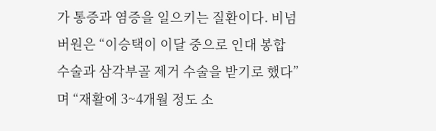가 통증과 염증을 일으키는 질환이다. 비넘버원은 “이승택이 이달 중으로 인대 봉합 수술과 삼각부골 제거 수술을 받기로 했다”며 “재활에 3~4개월 정도 소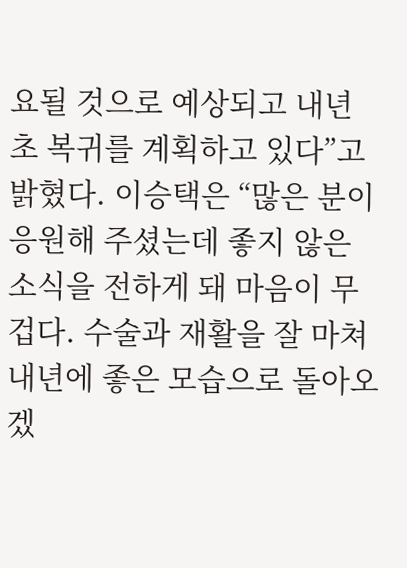요될 것으로 예상되고 내년 초 복귀를 계획하고 있다”고 밝혔다. 이승택은 “많은 분이 응원해 주셨는데 좋지 않은 소식을 전하게 돼 마음이 무겁다. 수술과 재활을 잘 마쳐 내년에 좋은 모습으로 돌아오겠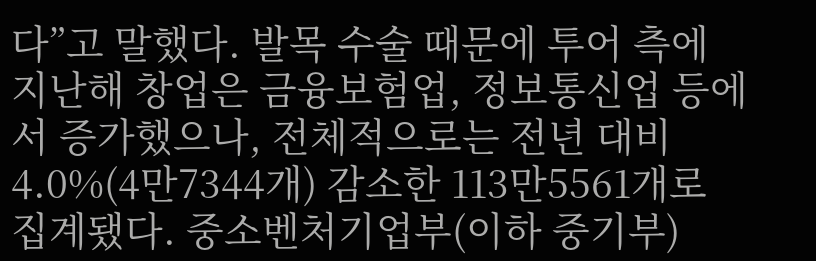다”고 말했다. 발목 수술 때문에 투어 측에
지난해 창업은 금융보험업, 정보통신업 등에서 증가했으나, 전체적으로는 전년 대비 4.0%(4만7344개) 감소한 113만5561개로 집계됐다. 중소벤처기업부(이하 중기부)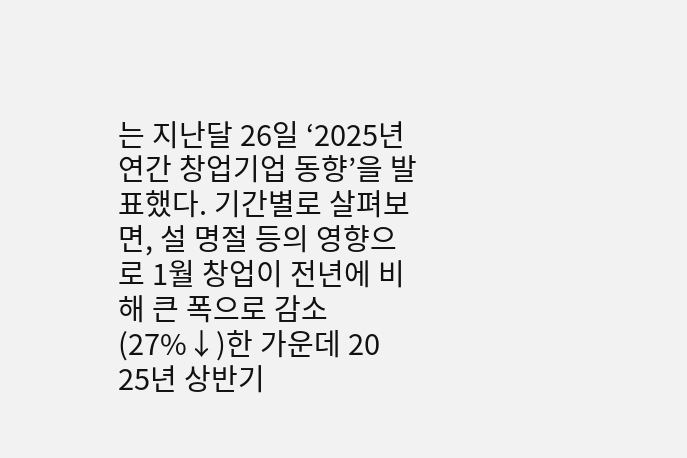는 지난달 26일 ‘2025년 연간 창업기업 동향’을 발표했다. 기간별로 살펴보면, 설 명절 등의 영향으로 1월 창업이 전년에 비해 큰 폭으로 감소(27%↓)한 가운데 20 25년 상반기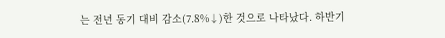는 전년 동기 대비 감소(7.8%↓)한 것으로 나타났다. 하반기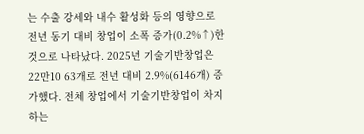는 수출 강세와 내수 활성화 등의 영향으로 전년 동기 대비 창업이 소폭 증가(0.2%↑)한 것으로 나타났다. 2025년 기술기반창업은 22만10 63개로 전년 대비 2.9%(6146개) 증가했다. 전체 창업에서 기술기반창업이 차지하는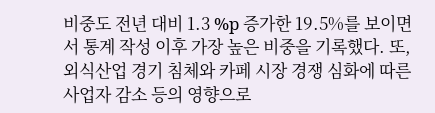비중도 전년 대비 1.3 %p 증가한 19.5%를 보이면서 통계 작성 이후 가장 높은 비중을 기록했다. 또, 외식산업 경기 침체와 카페 시장 경쟁 심화에 따른 사업자 감소 등의 영향으로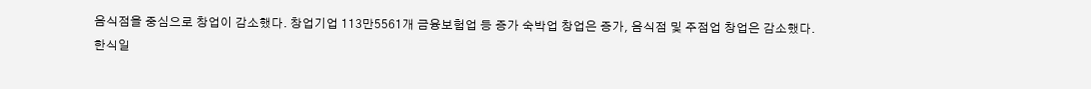음식점을 중심으로 창업이 감소했다. 창업기업 113만5561개 금융보험업 등 증가 숙박업 창업은 증가, 음식점 및 주점업 창업은 감소했다. 한식일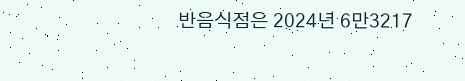반음식점은 2024년 6만3217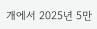개에서 2025년 5만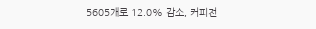5605개로 12.0% 감소, 커피전